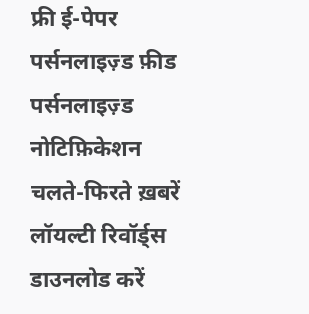फ्री ई-पेपर
पर्सनलाइज़्ड फ़ीड
पर्सनलाइज़्ड नोटिफ़िकेशन
चलते-फिरते ख़बरें
लॉयल्टी रिवॉर्ड्स
डाउनलोड करें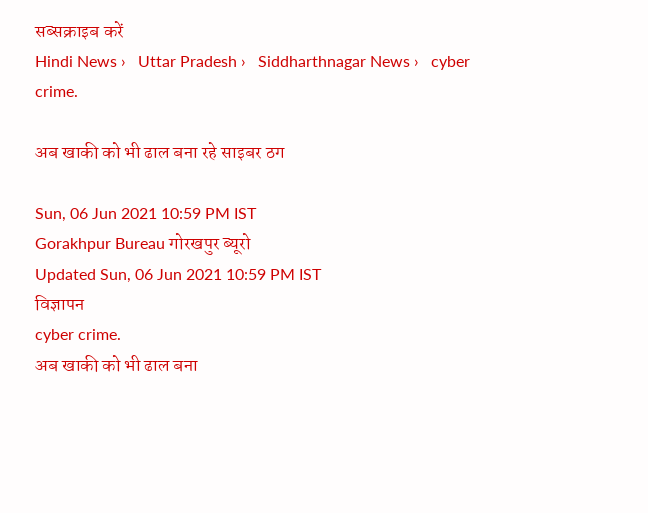सब्सक्राइब करें
Hindi News ›   Uttar Pradesh ›   Siddharthnagar News ›   cyber crime.

अब खाकी को भी ढाल बना रहे साइबर ठग

Sun, 06 Jun 2021 10:59 PM IST
Gorakhpur Bureau गोरखपुर ब्यूरो
Updated Sun, 06 Jun 2021 10:59 PM IST
विज्ञापन
cyber crime.
अब खाकी को भी ढाल बना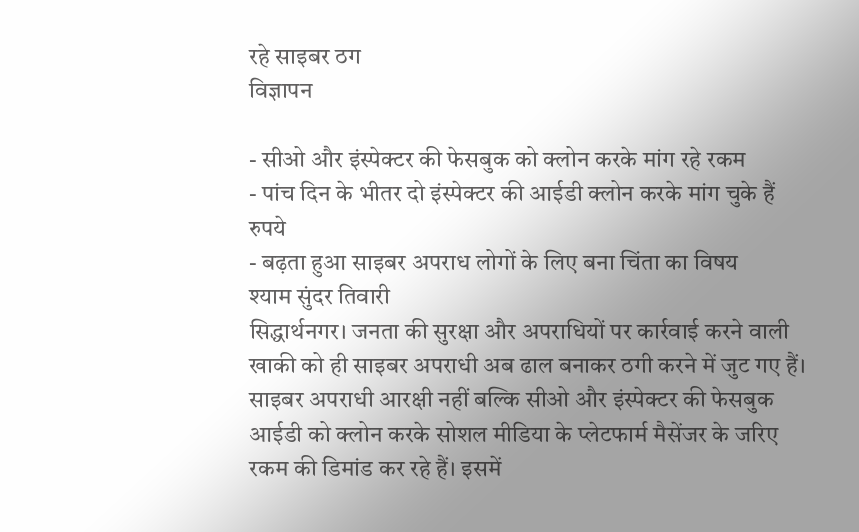रहे साइबर ठग
विज्ञापन

- सीओ और इंस्पेक्टर की फेसबुक को क्लोन करके मांग रहे रकम
- पांच दिन के भीतर दो इंस्पेक्टर की आईडी क्लोन करके मांग चुके हैं रुपये
- बढ़ता हुआ साइबर अपराध लोगों के लिए बना चिंता का विषय
श्याम सुंदर तिवारी
सिद्धार्थनगर। जनता की सुरक्षा और अपराधियों पर कार्रवाई करने वाली खाकी को ही साइबर अपराधी अब ढाल बनाकर ठगी करने में जुट गए हैं। साइबर अपराधी आरक्षी नहीं बल्कि सीओ और इंस्पेक्टर की फेसबुक आईडी को क्लोन करके सोशल मीडिया के प्लेटफार्म मैसेंजर के जरिए रकम की डिमांड कर रहे हैं। इसमें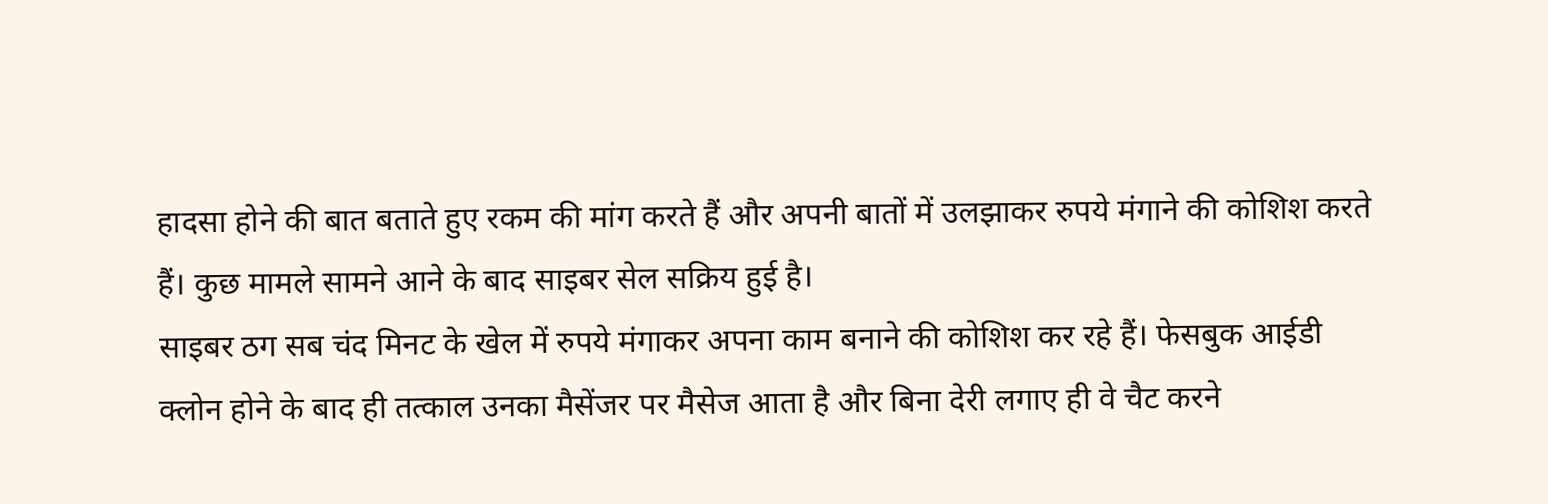हादसा होने की बात बताते हुए रकम की मांग करते हैं और अपनी बातों में उलझाकर रुपये मंगाने की कोशिश करते हैं। कुछ मामले सामने आने के बाद साइबर सेल सक्रिय हुई है।
साइबर ठग सब चंद मिनट के खेल में रुपये मंगाकर अपना काम बनाने की कोशिश कर रहे हैं। फेसबुक आईडी क्लोन होने के बाद ही तत्काल उनका मैसेंजर पर मैसेज आता है और बिना देरी लगाए ही वे चैट करने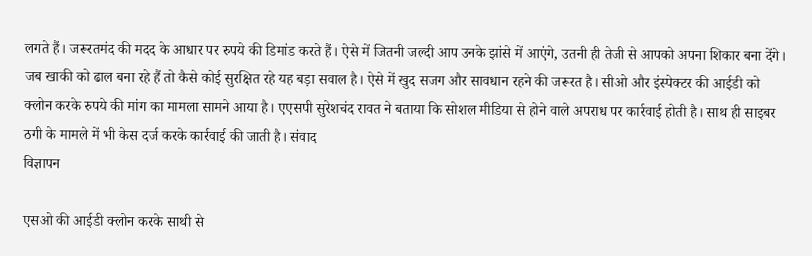लगते हैं। जरूरतमंद की मदद के आधार पर रुपये की डिमांड करते हैं। ऐसे में जितनी जल्दी आप उनके झांसे में आएंगे, उतनी ही तेजी से आपको अपना शिकार बना देंगे। जब खाकी को ढाल बना रहे हैं तो कैसे कोई सुरक्षित रहे यह बड़ा सवाल है। ऐसे में खुद सजग और सावधान रहने की जरूरत है। सीओ और इंस्पेक्टर की आईडी को क्लोन करके रुपये की मांग का मामला सामने आया है। एएसपी सुरेशचंद रावत ने बताया कि सोशल मीडिया से होने वाले अपराध पर कार्रवाई होती है। साथ ही साइबर ठगी के मामले में भी केस दर्ज करके कार्रवाई की जाती है। संवाद
विज्ञापन

एसओ की आईडी क्लोन करके साथी से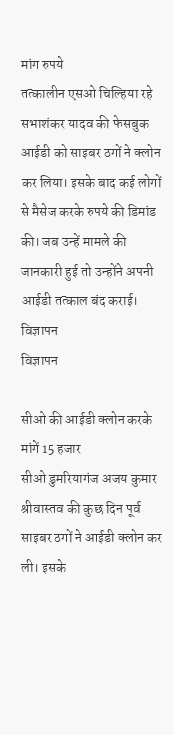मांग रुपये
तत्कालीन एसओ चिल्हिया रहे सभाशंकर यादव की फेसबुक आईडी को साइबर ठगों ने क्लोन कर लिया। इसके बाद कई लोगों से मैसेज करके रुपये की डिमांड की। जब उन्हें मामले की जानकारी हुई तो उन्होंने अपनी आईडी तत्काल बंद कराई।
विज्ञापन
विज्ञापन

सीओ की आईडी क्लोन करके मांगें 15 हजार
सीओ डुमरियागंज अजय कुमार श्रीवास्तव की कुछ दिन पूर्व साइबर ठगों ने आईडी क्लोन कर ली। इसके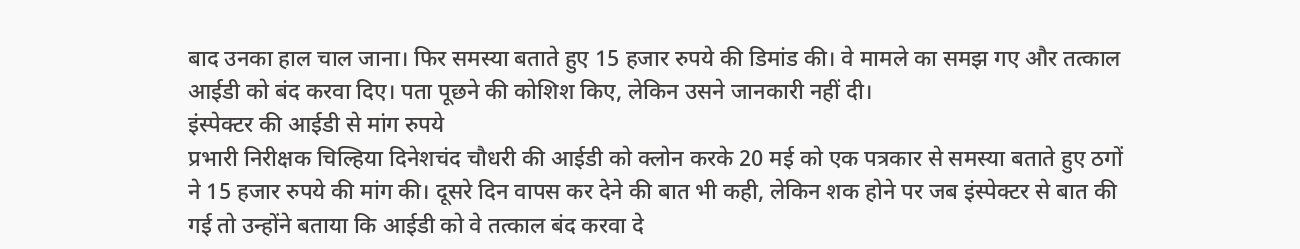बाद उनका हाल चाल जाना। फिर समस्या बताते हुए 15 हजार रुपये की डिमांड की। वे मामले का समझ गए और तत्काल आईडी को बंद करवा दिए। पता पूछने की कोशिश किए, लेकिन उसने जानकारी नहीं दी।
इंस्पेक्टर की आईडी से मांग रुपये
प्रभारी निरीक्षक चिल्हिया दिनेशचंद चौधरी की आईडी को क्लोन करके 20 मई को एक पत्रकार से समस्या बताते हुए ठगों ने 15 हजार रुपये की मांग की। दूसरे दिन वापस कर देने की बात भी कही, लेकिन शक होने पर जब इंस्पेक्टर से बात की गई तो उन्होंने बताया कि आईडी को वे तत्काल बंद करवा दे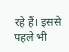रहे हैं। इससे पहले भी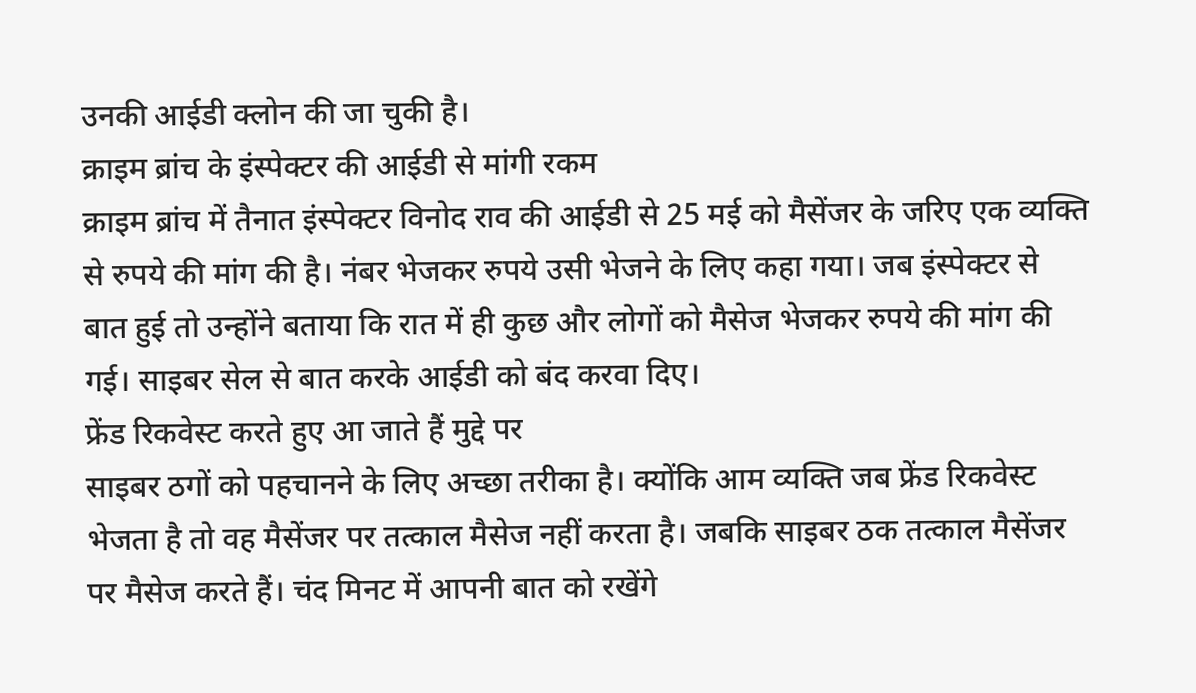उनकी आईडी क्लोन की जा चुकी है।
क्राइम ब्रांच के इंस्पेक्टर की आईडी से मांगी रकम
क्राइम ब्रांच में तैनात इंस्पेक्टर विनोद राव की आईडी से 25 मई को मैसेंजर के जरिए एक व्यक्ति से रुपये की मांग की है। नंबर भेजकर रुपये उसी भेजने के लिए कहा गया। जब इंस्पेक्टर से बात हुई तो उन्होंने बताया कि रात में ही कुछ और लोगों को मैसेज भेजकर रुपये की मांग की गई। साइबर सेल से बात करके आईडी को बंद करवा दिए।
फ्रेंड रिकवेस्ट करते हुए आ जाते हैं मुद्दे पर
साइबर ठगों को पहचानने के लिए अच्छा तरीका है। क्योंकि आम व्यक्ति जब फ्रेंड रिकवेस्ट भेजता है तो वह मैसेंजर पर तत्काल मैसेज नहीं करता है। जबकि साइबर ठक तत्काल मैसेंजर पर मैसेज करते हैं। चंद मिनट में आपनी बात को रखेंगे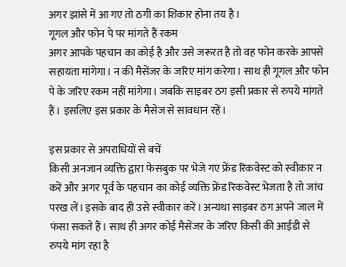अगर झांसे में आ गए तो ठगी का शिकार होना तय है।
गूगल और फोन पे पर मांगते हैं रकम
अगर आपके पहचान का कोई है और उसे जरूरत है तो वह फोन करके आपसे सहायता मांगेगा। न की मैसेंजर के जरिए मांग करेगा। साथ ही गूगल और फोन पे के जरिए रकम नहीं मांगेगा। जबकि साइबर ठग इसी प्रकार से रुपये मांगते हैं। इसलिए इस प्रकार के मैसेज से सावधान रहें।

इस प्रकार से अपराधियों से बचें
किसी अनजान व्यक्ति द्वारा फेसबुक पर भेजे गए फ्रेंड रिकवेस्ट को स्वीकार न करें और अगर पूर्व के पहचान का कोई व्यक्ति फ्रेंड रिकवेस्ट भेजता है तो जांच परख लें। इसके बाद ही उसे स्वीकार करें। अन्यथा साइबर ठग अपने जाल में फंसा सकते हैं। साथ ही अगर कोई मैसेंजर के जरिए किसी की आईडी से रुपये मांग रहा है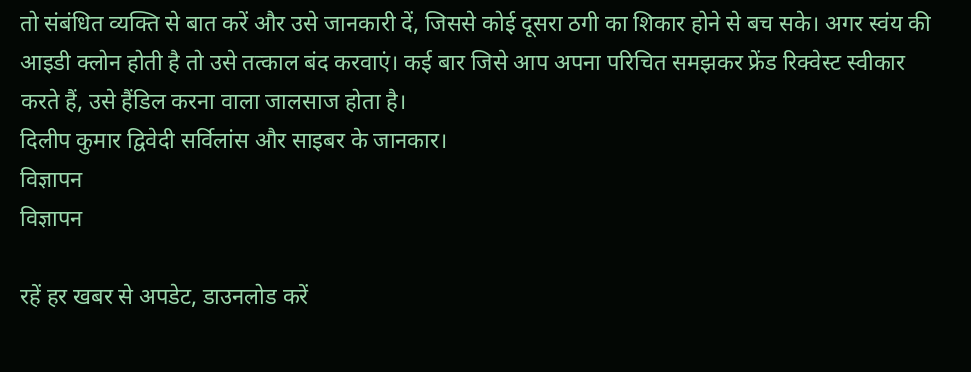तो संबंधित व्यक्ति से बात करें और उसे जानकारी दें, जिससे कोई दूसरा ठगी का शिकार होने से बच सके। अगर स्वंय की आइडी क्लोन होती है तो उसे तत्काल बंद करवाएं। कई बार जिसे आप अपना परिचित समझकर फ्रेंड रिक्वेस्ट स्वीकार करते हैं, उसे हैंडिल करना वाला जालसाज होता है।
दिलीप कुमार द्विवेदी सर्विलांस और साइबर के जानकार।
विज्ञापन
विज्ञापन

रहें हर खबर से अपडेट, डाउनलोड करें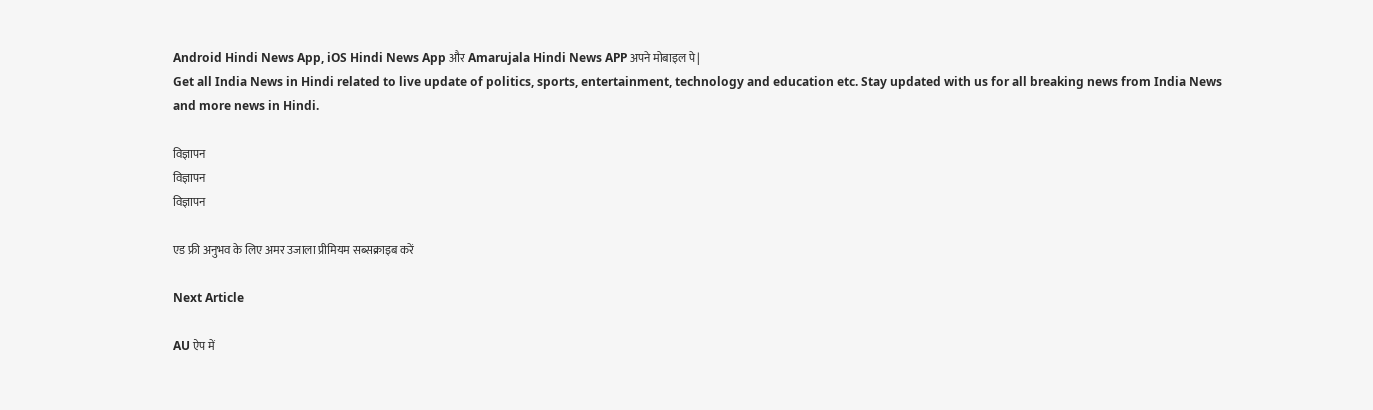Android Hindi News App, iOS Hindi News App और Amarujala Hindi News APP अपने मोबाइल पे|
Get all India News in Hindi related to live update of politics, sports, entertainment, technology and education etc. Stay updated with us for all breaking news from India News and more news in Hindi.

विज्ञापन
विज्ञापन
विज्ञापन

एड फ्री अनुभव के लिए अमर उजाला प्रीमियम सब्सक्राइब करें

Next Article

AU ऐप में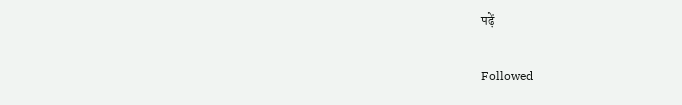पढ़ें

Followed